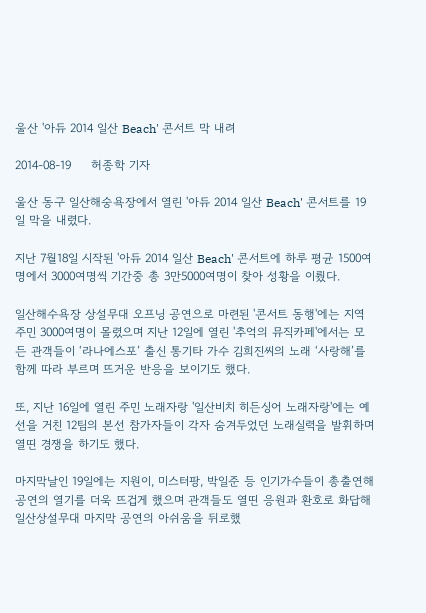울산 '아듀 2014 일산 Beach' 콘서트 막 내려

2014-08-19     허종학 기자

울산 동구 일산해숭욕장에서 열린 '아듀 2014 일산 Beach' 콘서트를 19일 막을 내렸다.

지난 7월18일 시작된 '아듀 2014 일산 Beach' 콘서트에 하루 평균 1500여명에서 3000여명씩 기간중 총 3만5000여명이 찾아 성황을 이뤘다.

일산해수욕장 상설무대 오프닝 공연으로 마련된 '콘서트 동행'에는 지역 주민 3000여명이 몰렸으며 지난 12일에 열린 '추억의 뮤직카페'에서는 모든 관객들이 ‘라나에스포’ 출신 통기타 가수 김희진씨의 노래 ‘사랑해’를 함께 따라 부르며 뜨거운 반응을 보이기도 했다.

또, 지난 16일에 열린 주민 노래자랑 '일산비치 히든싱어 노래자랑'에는 예선을 거친 12팀의 본선 참가자들이 각자 숨겨두었던 노래실력을 발휘하며 열띤 경쟁을 하기도 했다.

마지막날인 19일에는 지원이, 미스터팡, 박일준 등 인기가수들이 총출연해 공연의 열기를 더욱 뜨겁게 했으며 관객들도 열띤 응원과 환호로 화답해 일산상설무대 마지막 공연의 아쉬움을 뒤로했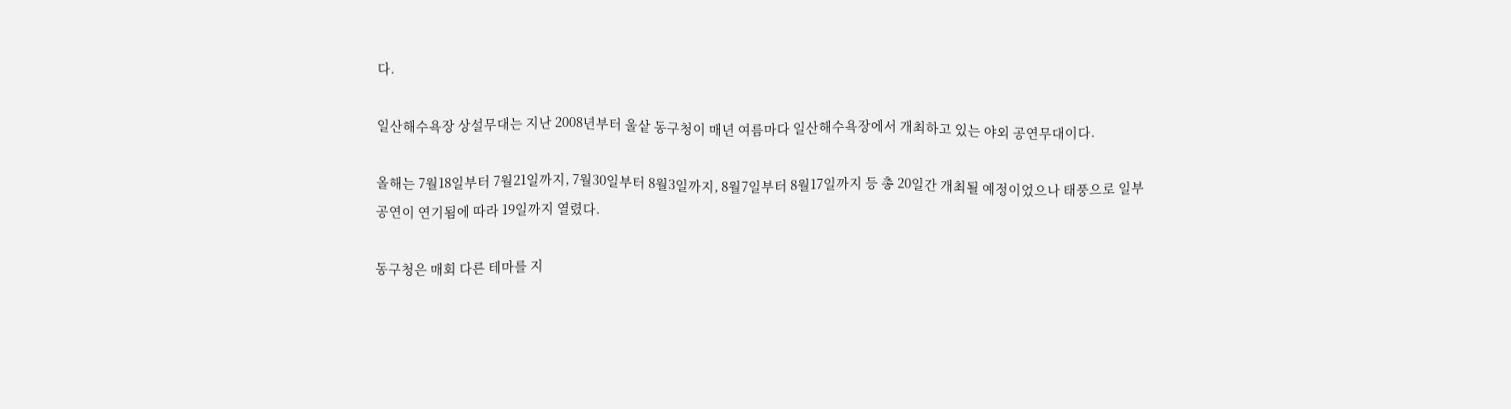다.

일산해수욕장 상설무대는 지난 2008년부터 울샅 동구청이 매년 여름마다 일산해수욕장에서 개최하고 있는 야외 공연무대이다.

올해는 7월18일부터 7월21일까지, 7월30일부터 8월3일까지, 8월7일부터 8월17일까지 등 총 20일간 개최될 예정이었으나 태풍으로 일부 공연이 연기됨에 따라 19일까지 열렸다.

동구청은 매회 다른 테마를 지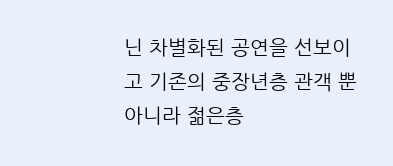닌 차별화된 공연을 선보이고 기존의 중장년층 관객 뿐 아니라 젊은층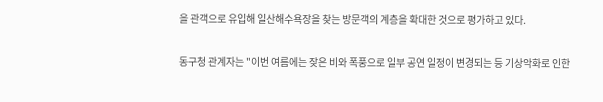을 관객으로 유입해 일산해수욕장을 찾는 방문객의 계층을 확대한 것으로 평가하고 있다.

동구청 관계자는 "이번 여름에는 잦은 비와 폭풍으로 일부 공연 일정이 변경되는 등 기상악화로 인한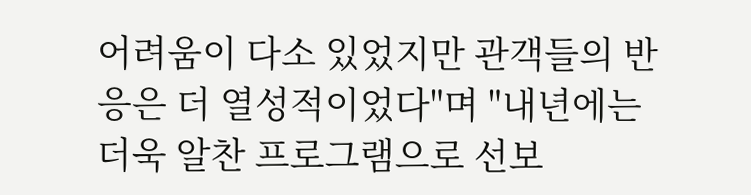어려움이 다소 있었지만 관객들의 반응은 더 열성적이었다"며 "내년에는 더욱 알찬 프로그램으로 선보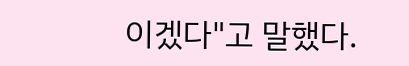이겠다"고 말했다.